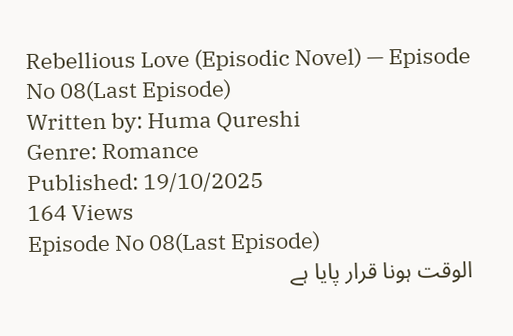Rebellious Love (Episodic Novel) — Episode No 08(Last Episode)
Written by: Huma Qureshi
Genre: Romance
Published: 19/10/2025
164 Views
Episode No 08(Last Episode)
الوقت ہونا قرار پایا ہے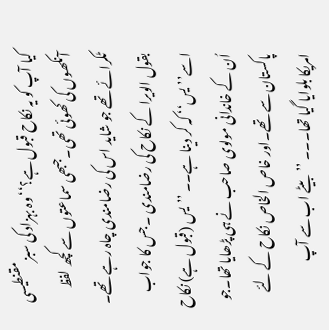کیا آپ کو یہ نکاح قبول ہے؟‘‘وہ بہزاد کی سبز مقنطیسی آنکھوں کی کھوئی تھی۔جبھی سماعتوں سے کچھ لفظ ٹکرائے تھے جو شاید اس کی رضامندی چاہ رہے تھے۔ بقول الویرا کے نکاح کی رضامندی ۔جس کا جواب اسے’’ یس‘‘ کہ کر دینا ہے۔۔ ’’یس (قبول ہے) نکاح اُن کے خاندانی مولوی صاحب نے ہی پڑھایا تھا۔جو پاکستان سے تھے۔اور خاص الخاص نکاح کے لئے امریکا بلوایا گیا تھا۔۔۔ ’’بیٹے اب سے آپ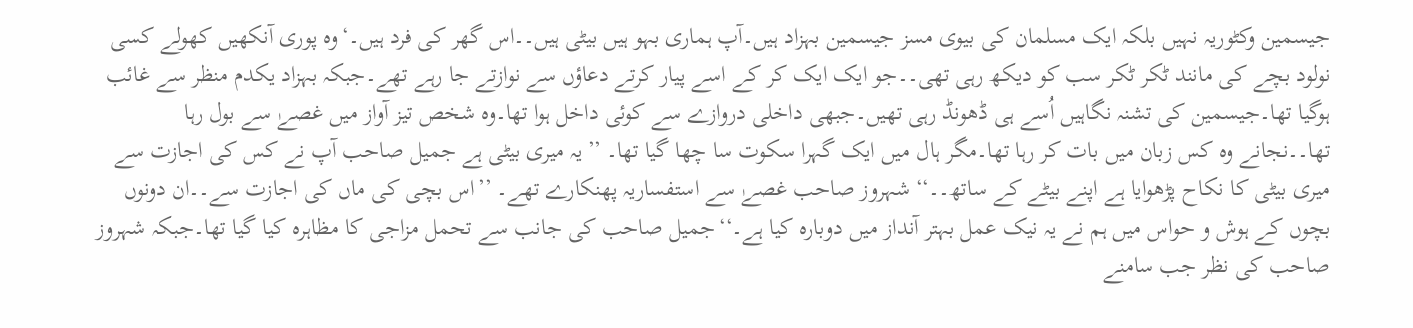جیسمین وکٹوریہ نہیں بلکہ ایک مسلمان کی بیوی مسز جیسمین بہزاد ہیں۔آپ ہماری بہو ہیں بیٹی ہیں۔۔اس گھر کی فرد ہیں۔‘وہ پوری آنکھیں کھولے کسی نولود بچے کی مانند ٹکر ٹکر سب کو دیکھ رہی تھی۔۔جو ایک ایک کر کے اسے پیار کرتے دعاؤں سے نوازتے جا رہے تھے۔جبکہ بہزاد یکدم منظر سے غائب ہوگیا تھا۔جیسمین کی تشنہ نگاہیں اُسے ہی ڈھونڈ رہی تھیں۔جبھی داخلی دروازے سے کوئی داخل ہوا تھا۔وہ شخص تیز آواز میں غصےٰ سے بول رہا تھا۔۔نجانے وہ کس زبان میں بات کر رہا تھا۔مگر ہال میں ایک گہرا سکوت سا چھا گیا تھا۔ ’’یہ میری بیٹی ہے جمیل صاحب آپ نے کس کی اجازت سے میری بیٹی کا نکاح پڑھوایا ہے اپنے بیٹے کے ساتھ۔۔‘‘ شہروز صاحب غصےٰ سے استفساریہ پھنکارے تھے۔ ’’اس بچی کی ماں کی اجازت سے۔۔ان دونوں بچوں کے ہوش و حواس میں ہم نے یہ نیک عمل بہتر آنداز میں دوبارہ کیا ہے۔‘‘جمیل صاحب کی جانب سے تحمل مزاجی کا مظاہرہ کیا گیا تھا۔جبکہ شہروز صاحب کی نظر جب سامنے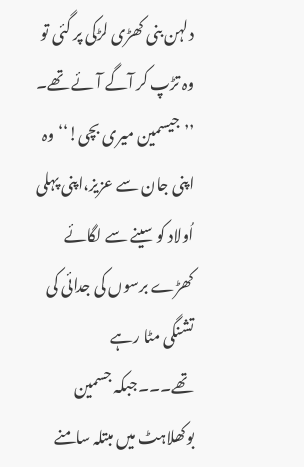دلہن بنی کھڑی لڑکی پر گئی تو وہ تڑپ کر آگے آئے تھے۔ ’’جیسمین میری بچی!‘‘ وہ اپنی جان سے عزیز،اپنی پہلی اُولاد کو سینے سے لگائے کھڑے برسوں کی جدائی کی تشنگی مٹا رہے تھے۔۔۔جبکہ جسمین بوکھلاہٹ میں مبتلہ سامنے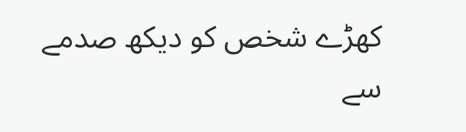کھڑے شخص کو دیکھ صدمے سے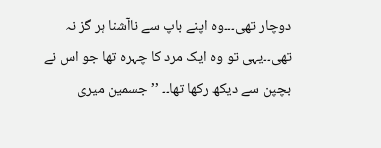دوچار تھی۔۔۔وہ اپنے باپ سے ناآشنا ہر گز نہ تھی۔۔یہی تو وہ ایک مرد کا چہرہ تھا جو اس نے بچپن سے دیکھ رکھا تھا۔۔ ’’جسمین میری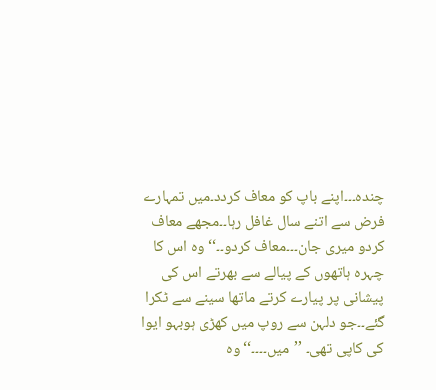چندہ۔۔۔اپنے باپ کو معاف کردد۔میں تمہارے فرض سے اتنے سال غافل رہا۔۔مجھے معاف کردو میری جان۔۔۔معاف کردو۔۔‘‘وہ اس کا چہرہ ہاتھوں کے پیالے سے بھرتے اس کی پیشانی پر پیارے کرتے ماتھا سینے سے ٹکرا گئے۔۔جو دلہن سے روپ میں کھڑی ہوبہو ایوا کی کاپی تھی۔ ’’میں۔۔۔۔‘‘وہ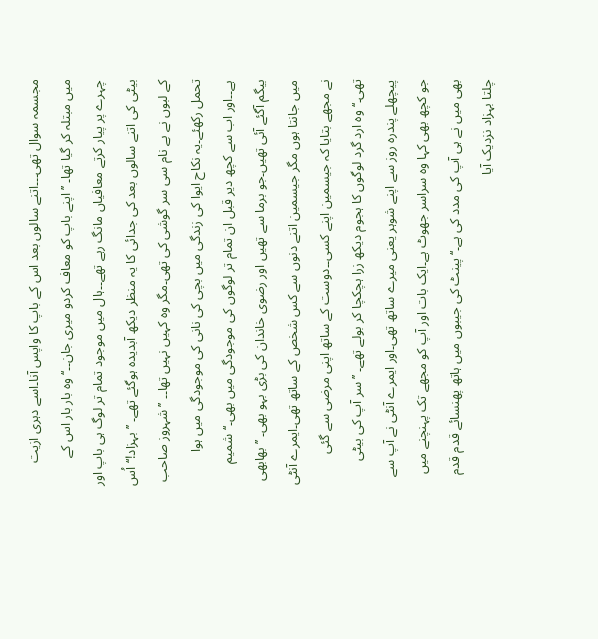مجسمہ سوال تھی۔۔۔اتنے سالوں بعد اس کے باپ کا واپس آنا۔اسے دہری ازیت میں مبتلہ کر گیا تھا۔ ’’اپنے باپ کو معاف کردو میری جان۔۔‘‘وہ بار بار اس کے چہرے پر پیار کرتے معافیاں مانگ رہے تھے۔۔ہال میں موجود تمام تر لوگ ہی باپ اور بیٹی کی اتنے سالوں بعد کی جدائی کا یہ منظر دیکھ آبدیدہ ہوگئے تھے۔ ’’بہزاد!‘‘اُس کے لبوں نے بے نام سی سر گوشی کی تھی۔مگر وہ کہیں نہیں تھا۔۔ ’’شہروز صاحب تحمل رکھئے۔یہ نکاح ایوا کی زندگی میں بچی کی نانی کی موجودگی میں ہوا ہے۔۔اور اب سے کچھ دیر قبل ان تمام تر لوگوں کی موجودگی میں بھی۔‘‘شمیم بیگم آگئے آئی تھیں۔جو برما سے تھیں اور رضوی خاندان کی بڑی بہو بھی۔ ’’بھابھی میں جانتا ہوں مگر جیسمین اتنے دنوں سے کس شخص کے ساتھ تھی۔ایمرے آنٹی نے مجھے بتایا کہ جیسمین اپنے کسی۔۔دوست کے ساتھ اپنی مرضی سے گئی تھی۔‘‘وہ ارد گرد لوگوں کا ہجوم دیکھ زرا ہچکچا کر بولے تھے۔ ’’سر آپ کی بیٹی پیچھلے پندرہ روز سے اپنے شوہر یعنی میرے ساتھ تھی۔اور ایمرے آنٹی نے آپ سے جو کچھ بھی کہا وہ سراسر جھوٹ ہے۔ایک بات اور آپ کو مجھے تک پہنچنے میں بھی میں نے ہی آپ کی مدد کی ہے۔‘‘پینٹ کی جیبوں میں ہاتھ پھنسائے قدم قدم چلتا بہزاد نزدیک آیا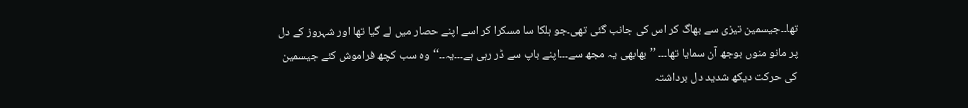تھا۔۔جیسمین تیزی سے بھاگ کر اس کی جانب گئی تھی۔جو ہلکا سا مسکرا کر اسے اپنے حصار میں لے گیا تھا اور شہروز کے دل پر مانو منوں بوجھ آن سمایا تھا۔۔۔ ’’بھابھی یہ مجھ سے۔۔۔اپنے باپ سے ڈر رہی ہے۔۔۔یہ۔۔‘‘وہ سب کچھ فراموش کئے جیسمین کی حرکت دیکھ شدید دل برداشتہ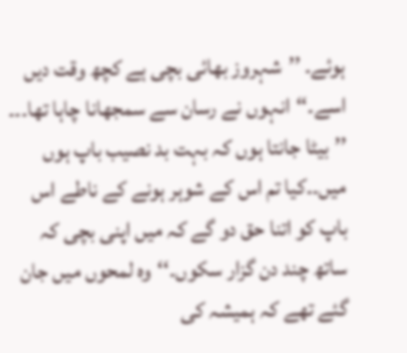ہوئے۔ ’’شہروز بھائی بچی ہے کچھ وقت دیں اسے۔‘‘انہوں نے رسان سے سمجھانا چاہا تھا۔۔۔ ’’بیٹا جانتا ہوں کہ بہت بد نصیب باپ ہوں میں۔۔کیا تم اس کے شوہر ہونے کے ناطے اس باپ کو اتنا حق دو گے کہ میں اپنی بچی کہ ساتھ چند دن گزار سکوں۔‘‘وہ لمحوں میں جان گئے تھے کہ ہمیشہ کی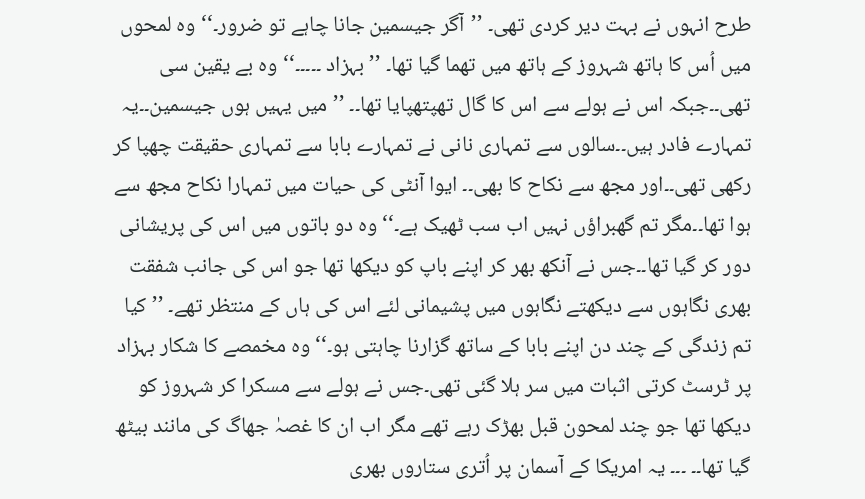طرح انہوں نے بہت دیر کردی تھی۔ ’’آگر جیسمین جانا چاہے تو ضرور۔‘‘وہ لمحوں میں اُس کا ہاتھ شہروز کے ہاتھ میں تھما گیا تھا۔ ’’بہزاد ۔۔۔۔۔‘‘وہ بے یقین سی تھی۔۔جبکہ اس نے ہولے سے اس کا گال تھپتھپایا تھا۔۔ ’’میں یہیں ہوں جیسمین۔۔یہ تمہارے فادر ہیں۔۔سالوں سے تمہاری نانی نے تمہارے بابا سے تمہاری حقیقت چھپا کر رکھی تھی۔۔اور مجھ سے نکاح کا بھی۔۔ ایوا آنٹی کی حیات میں تمہارا نکاح مجھ سے ہوا تھا۔۔مگر تم گھبراؤں نہیں اب سب ٹھیک ہے۔‘‘وہ دو باتوں میں اس کی پریشانی دور کر گیا تھا۔۔جس نے آنکھ بھر کر اپنے باپ کو دیکھا تھا جو اس کی جانب شفقت بھری نگاہوں سے دیکھتے نگاہوں میں پشيمانی لئے اس کی ہاں کے منتظر تھے۔ ’’کیا تم زندگی کے چند دن اپنے بابا کے ساتھ گزارنا چاہتی ہو۔‘‘ وہ مخمصے کا شکار بہزاد پر ٹرسٹ کرتی اثبات میں سر ہلا گئی تھی۔جس نے ہولے سے مسکرا کر شہروز کو دیکھا تھا جو چند لمحون قبل بھڑک رہے تھے مگر اب ان کا غصہٰ جھاگ کی مانند بیٹھ گیا تھا۔۔ ۔۔۔ یہ امریکا کے آسمان پر اُتری ستاروں بھری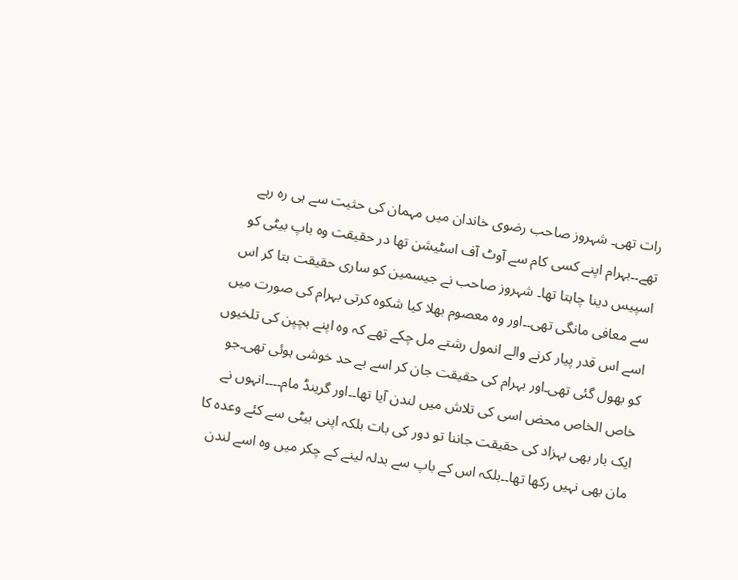رات تھی۔ شہروز صاحب رضوی خاندان میں مہمان کی حثیت سے ہی رہ رہے تھے۔۔بہرام اپنے کسی کام سے آوٹ آف اسٹیشن تھا در حقیقت وہ باپ بیٹی کو اسپیس دینا چاہتا تھا۔ شہروز صاحب نے جیسمین کو ساری حقیقت بتا کر اس سے معافی مانگی تھی۔۔اور وہ معصوم بھلا کیا شکوہ کرتی بہرام کی صورت میں اسے اس قدر پیار کرنے والے انمول رشتے مل چکے تھے کہ وہ اپنے بچپن کی تلخیوں کو بھول گئی تھی۔اور بہرام کی حقیقت جان کر اسے بے حد خوشی ہوئی تھی۔جو خاص الخاص محض اسی کی تلاش میں لندن آیا تھا۔۔اور گرینڈ مام۔۔۔۔انہوں نے ایک بار بھی بہزاد کی حقیقت جاننا تو دور کی بات بلکہ اپنی بیٹی سے کئے وعدہ کا مان بھی نہیں رکھا تھا۔۔بلکہ اس کے باپ سے بدلہ لینے کے چکر میں وہ اسے لندن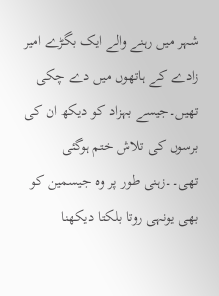شہر میں رہنے والے ایک بگڑے امیر زادے کے ہاتھوں میں دے چکی تھیں۔جیسے بہزاد کو دیکھ ان کی برسوں کی تلاش ختم ہوگئی تھی۔۔زہنی طور پر وہ جیسمین کو بھی یونہی روتا بلکتا دیکھنا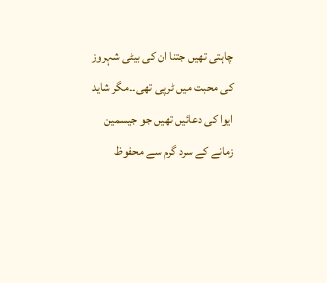چاہتی تھیں جتنا ان کی بیٹی شہروز کی محبت میں ٹرپی تھی۔۔مگر شاید ایوا کی دعائیں تھیں جو جیسمین زمانے کے سرد گرم سے محفوظ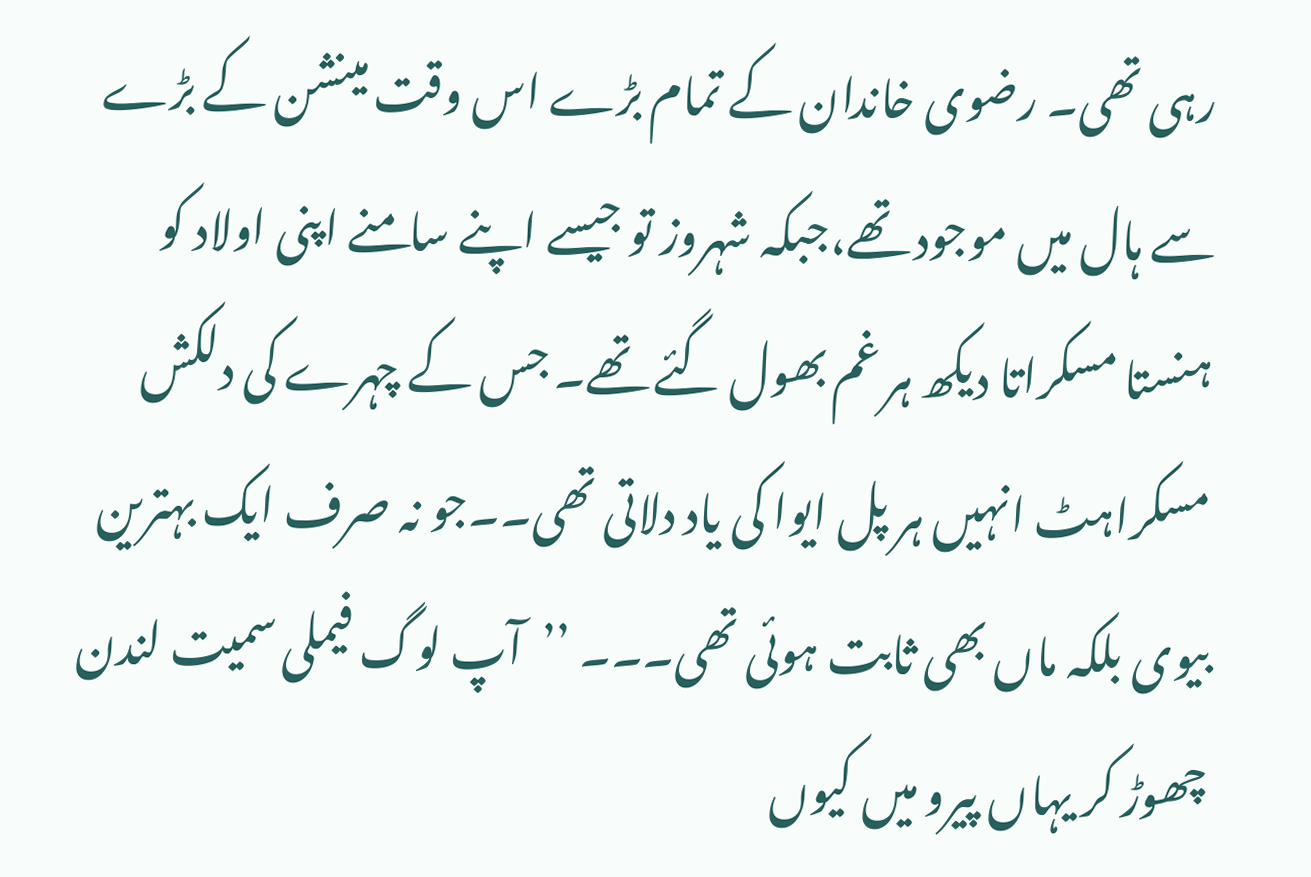رہی تھی۔ رضوی خاندان کے تمام بڑے اس وقت مینشن کے بڑے سے ہال میں موجود تھے،جبکہ شہروز تو جیسے اپنے سامنے اپنی اولاد کو ہنستا مسکراتا دیکھ ہر غم بھول گئے تھے۔ جس کے چہرے کی دلکش مسکراہٹ انہیں ہر پل ایوا کی یاد دلاتی تھی۔۔جو نہ صرف ایک بہترین بیوی بلکہ ماں بھی ثابت ہوئی تھی۔۔۔ ’’آپ لوگ فیملی سمیت لندن چھوڑ کر یہاں پیرو میں کیوں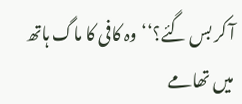آ کر بس گئے؟‘‘وہ کافی کا ماگ ہاتھ میں تھامے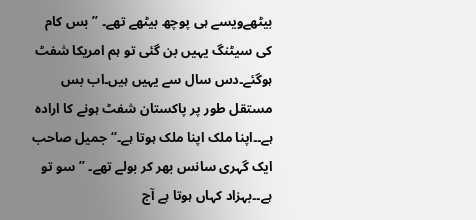بیٹھےویسے ہی پوچھ بیٹھے تھے۔ ’’بس کام کی سیٹنگ یہیں بن گئی تو ہم امریکا شفٹ ہوگئے۔دس سال سے یہیں ہیں۔اب بس مستقل طور پر پاکستان شفٹ ہونے کا ارادہ ہے۔۔اپنا ملک اپنا ملک ہوتا ہے۔‘‘جمیل صاحب ایک گہری سانس بھر کر بولے تھے۔ ’’سو تو ہے۔۔بہزاد کہاں ہوتا ہے آج